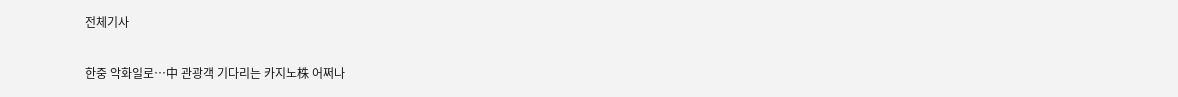전체기사

한중 악화일로…中 관광객 기다리는 카지노株 어쩌나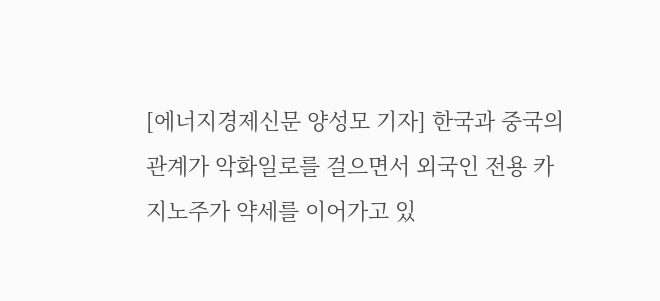[에너지경제신문 양성모 기자] 한국과 중국의 관계가 악화일로를 걸으면서 외국인 전용 카지노주가 약세를 이어가고 있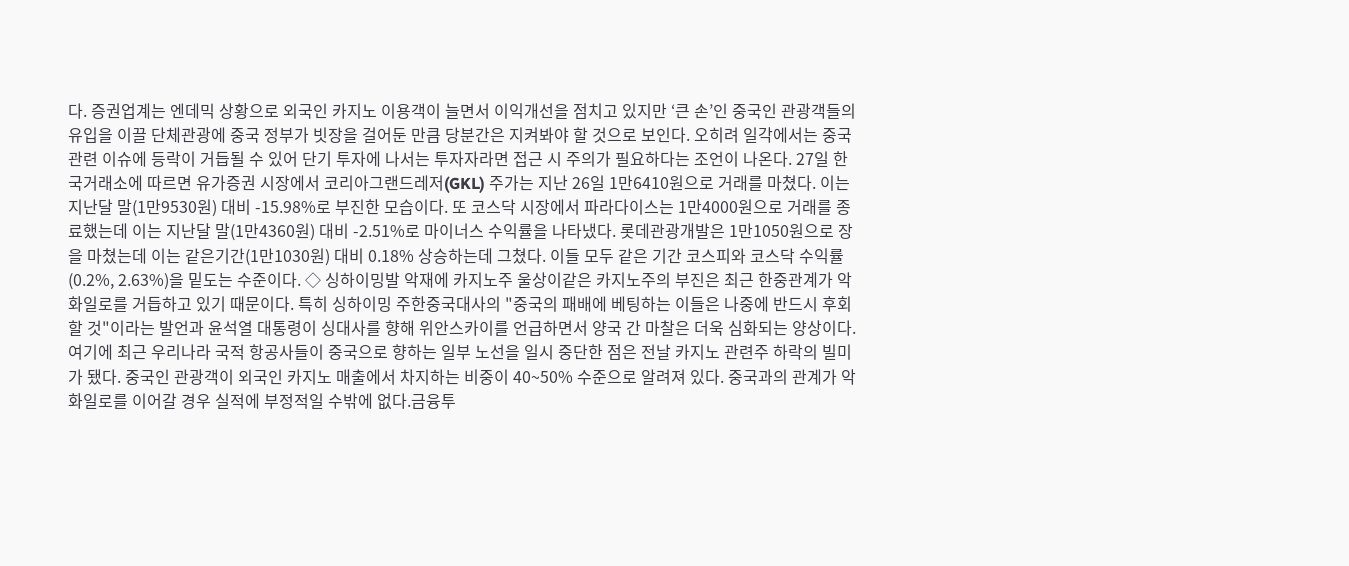다. 증권업계는 엔데믹 상황으로 외국인 카지노 이용객이 늘면서 이익개선을 점치고 있지만 ‘큰 손’인 중국인 관광객들의 유입을 이끌 단체관광에 중국 정부가 빗장을 걸어둔 만큼 당분간은 지켜봐야 할 것으로 보인다. 오히려 일각에서는 중국관련 이슈에 등락이 거듭될 수 있어 단기 투자에 나서는 투자자라면 접근 시 주의가 필요하다는 조언이 나온다. 27일 한국거래소에 따르면 유가증권 시장에서 코리아그랜드레저(GKL) 주가는 지난 26일 1만6410원으로 거래를 마쳤다. 이는 지난달 말(1만9530원) 대비 -15.98%로 부진한 모습이다. 또 코스닥 시장에서 파라다이스는 1만4000원으로 거래를 종료했는데 이는 지난달 말(1만4360원) 대비 -2.51%로 마이너스 수익률을 나타냈다. 롯데관광개발은 1만1050원으로 장을 마쳤는데 이는 같은기간(1만1030원) 대비 0.18% 상승하는데 그쳤다. 이들 모두 같은 기간 코스피와 코스닥 수익률(0.2%, 2.63%)을 밑도는 수준이다. ◇ 싱하이밍발 악재에 카지노주 울상이같은 카지노주의 부진은 최근 한중관계가 악화일로를 거듭하고 있기 때문이다. 특히 싱하이밍 주한중국대사의 "중국의 패배에 베팅하는 이들은 나중에 반드시 후회할 것"이라는 발언과 윤석열 대통령이 싱대사를 향해 위안스카이를 언급하면서 양국 간 마찰은 더욱 심화되는 양상이다. 여기에 최근 우리나라 국적 항공사들이 중국으로 향하는 일부 노선을 일시 중단한 점은 전날 카지노 관련주 하락의 빌미가 됐다. 중국인 관광객이 외국인 카지노 매출에서 차지하는 비중이 40~50% 수준으로 알려져 있다. 중국과의 관계가 악화일로를 이어갈 경우 실적에 부정적일 수밖에 없다.금융투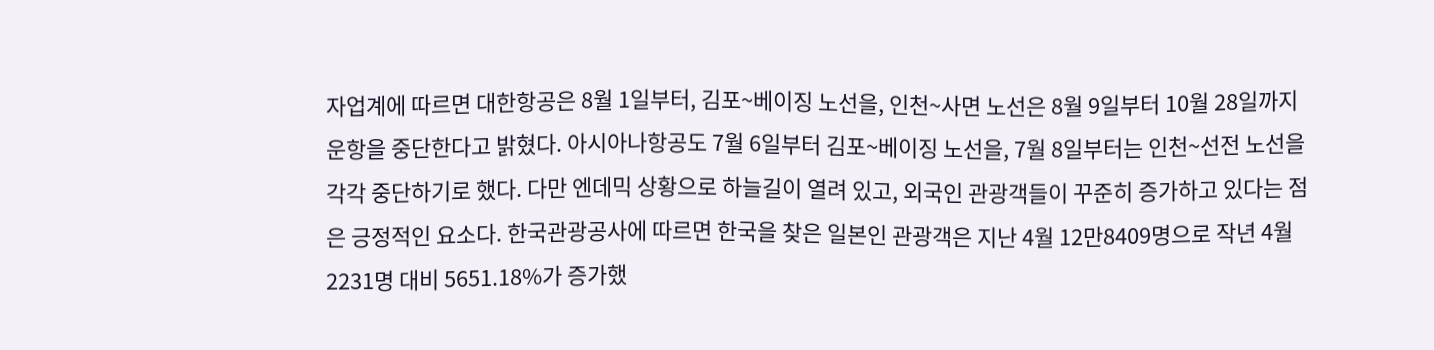자업계에 따르면 대한항공은 8월 1일부터, 김포~베이징 노선을, 인천~사면 노선은 8월 9일부터 10월 28일까지 운항을 중단한다고 밝혔다. 아시아나항공도 7월 6일부터 김포~베이징 노선을, 7월 8일부터는 인천~선전 노선을 각각 중단하기로 했다. 다만 엔데믹 상황으로 하늘길이 열려 있고, 외국인 관광객들이 꾸준히 증가하고 있다는 점은 긍정적인 요소다. 한국관광공사에 따르면 한국을 찾은 일본인 관광객은 지난 4월 12만8409명으로 작년 4월 2231명 대비 5651.18%가 증가했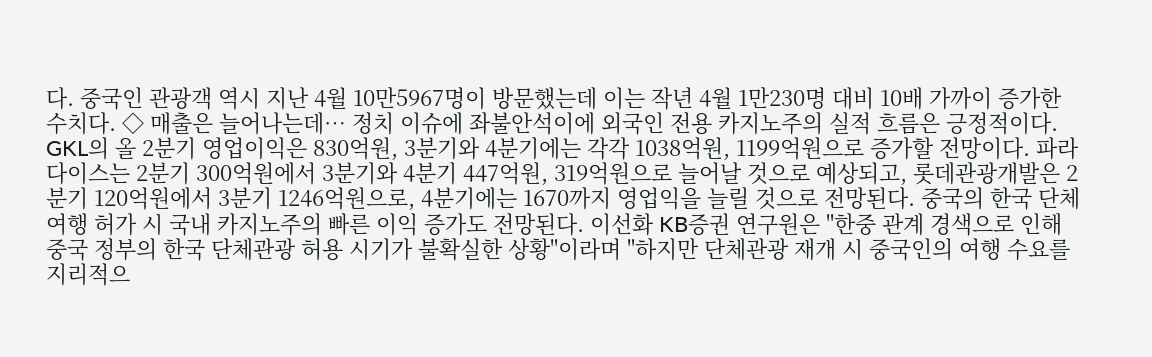다. 중국인 관광객 역시 지난 4월 10만5967명이 방문했는데 이는 작년 4월 1만230명 대비 10배 가까이 증가한 수치다. ◇ 매출은 늘어나는데… 정치 이슈에 좌불안석이에 외국인 전용 카지노주의 실적 흐름은 긍정적이다. GKL의 올 2분기 영업이익은 830억원, 3분기와 4분기에는 각각 1038억원, 1199억원으로 증가할 전망이다. 파라다이스는 2분기 300억원에서 3분기와 4분기 447억원, 319억원으로 늘어날 것으로 예상되고, 롯데관광개발은 2분기 120억원에서 3분기 1246억원으로, 4분기에는 1670까지 영업익을 늘릴 것으로 전망된다. 중국의 한국 단체여행 허가 시 국내 카지노주의 빠른 이익 증가도 전망된다. 이선화 KB증권 연구원은 "한중 관계 경색으로 인해 중국 정부의 한국 단체관광 허용 시기가 불확실한 상황"이라며 "하지만 단체관광 재개 시 중국인의 여행 수요를 지리적으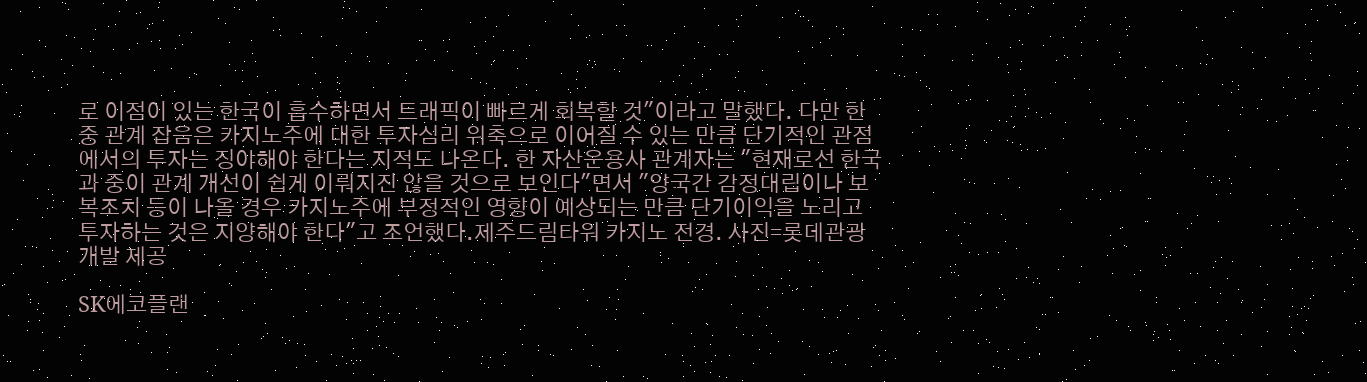로 이점이 있는 한국이 흡수하면서 트래픽이 빠르게 회복할 것"이라고 말했다. 다만 한중 관계 잡음은 카지노주에 대한 투자심리 위축으로 이어질 수 있는 만큼 단기적인 관점에서의 투자는 징야해야 한다는 지적도 나온다. 한 자산운용사 관계자는 "현재로선 한국과 중이 관계 개선이 쉽게 이뤄지진 않을 것으로 보인다"면서 "양국간 감정대립이나 보복조치 등이 나올 경우 카지노주에 부정적인 영향이 예상되는 만큼 단기이익을 노리고 투자하는 것은 지양해야 한다"고 조언했다.제주드림타워 카지노 전경. 사진=롯데관광개발 제공

SK에코플랜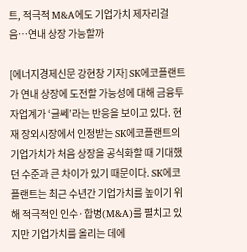트, 적극적 M&A에도 기업가치 제자리걸음…연내 상장 가능할까

[에너지경제신문 강현창 기자] SK에코플랜트가 연내 상장에 도전할 가능성에 대해 금융투자업계가 ‘글쎄’라는 반응을 보이고 있다. 현재 장외시장에서 인정받는 SK에코플랜트의 기업가치가 처음 상장을 공식화할 때 기대했던 수준과 큰 차이가 있기 때문이다. SK에코플랜트는 최근 수년간 기업가치를 높이기 위해 적극적인 인수·합병(M&A)를 펼치고 있지만 기업가치를 올리는 데에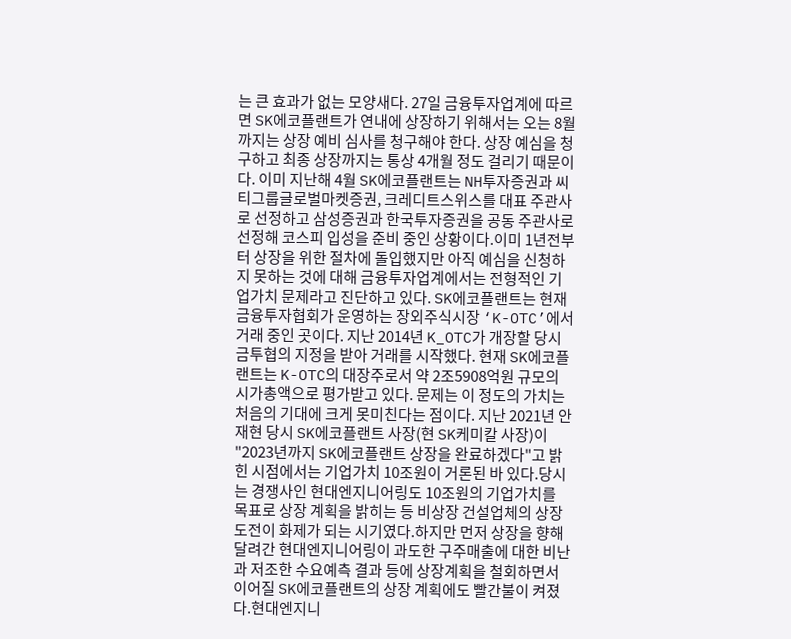는 큰 효과가 없는 모양새다. 27일 금융투자업계에 따르면 SK에코플랜트가 연내에 상장하기 위해서는 오는 8월까지는 상장 예비 심사를 청구해야 한다. 상장 예심을 청구하고 최종 상장까지는 통상 4개월 정도 걸리기 때문이다. 이미 지난해 4월 SK에코플랜트는 NH투자증권과 씨티그룹글로벌마켓증권, 크레디트스위스를 대표 주관사로 선정하고 삼성증권과 한국투자증권을 공동 주관사로 선정해 코스피 입성을 준비 중인 상황이다.이미 1년전부터 상장을 위한 절차에 돌입했지만 아직 예심을 신청하지 못하는 것에 대해 금융투자업계에서는 전형적인 기업가치 문제라고 진단하고 있다. SK에코플랜트는 현재 금융투자협회가 운영하는 장외주식시장 ‘K-OTC’에서 거래 중인 곳이다. 지난 2014년 K_OTC가 개장할 당시 금투협의 지정을 받아 거래를 시작했다. 현재 SK에코플랜트는 K-OTC의 대장주로서 약 2조5908억원 규모의 시가총액으로 평가받고 있다. 문제는 이 정도의 가치는 처음의 기대에 크게 못미친다는 점이다. 지난 2021년 안재현 당시 SK에코플랜트 사장(현 SK케미칼 사장)이 "2023년까지 SK에코플랜트 상장을 완료하겠다"고 밝힌 시점에서는 기업가치 10조원이 거론된 바 있다.당시는 경쟁사인 현대엔지니어링도 10조원의 기업가치를 목표로 상장 계획을 밝히는 등 비상장 건설업체의 상장 도전이 화제가 되는 시기였다.하지만 먼저 상장을 향해 달려간 현대엔지니어링이 과도한 구주매출에 대한 비난과 저조한 수요예측 결과 등에 상장계획을 철회하면서 이어질 SK에코플랜트의 상장 계획에도 빨간불이 켜졌다.현대엔지니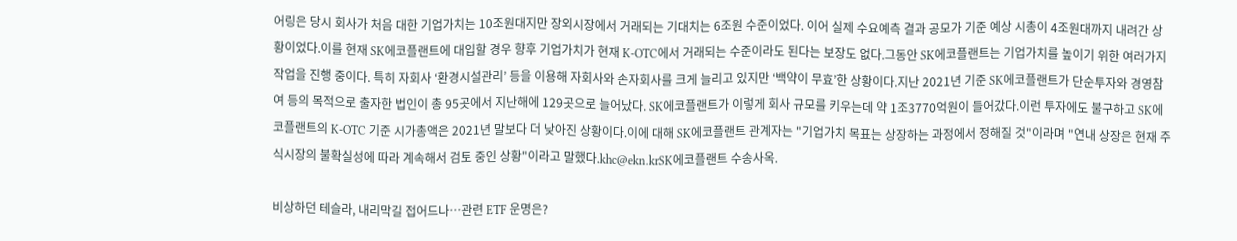어링은 당시 회사가 처음 대한 기업가치는 10조원대지만 장외시장에서 거래되는 기대치는 6조원 수준이었다. 이어 실제 수요예측 결과 공모가 기준 예상 시총이 4조원대까지 내려간 상황이었다.이를 현재 SK에코플랜트에 대입할 경우 향후 기업가치가 현재 K-OTC에서 거래되는 수준이라도 된다는 보장도 없다.그동안 SK에코플랜트는 기업가치를 높이기 위한 여러가지 작업을 진행 중이다. 특히 자회사 ‘환경시설관리’ 등을 이용해 자회사와 손자회사를 크게 늘리고 있지만 ‘백약이 무효’한 상황이다.지난 2021년 기준 SK에코플랜트가 단순투자와 경영참여 등의 목적으로 출자한 법인이 총 95곳에서 지난해에 129곳으로 늘어났다. SK에코플랜트가 이렇게 회사 규모를 키우는데 약 1조3770억원이 들어갔다.이런 투자에도 불구하고 SK에코플랜트의 K-OTC 기준 시가총액은 2021년 말보다 더 낮아진 상황이다.이에 대해 SK에코플랜트 관계자는 "기업가치 목표는 상장하는 과정에서 정해질 것"이라며 "연내 상장은 현재 주식시장의 불확실성에 따라 계속해서 검토 중인 상황"이라고 말했다.khc@ekn.krSK에코플랜트 수송사옥.

비상하던 테슬라, 내리막길 접어드나…관련 ETF 운명은?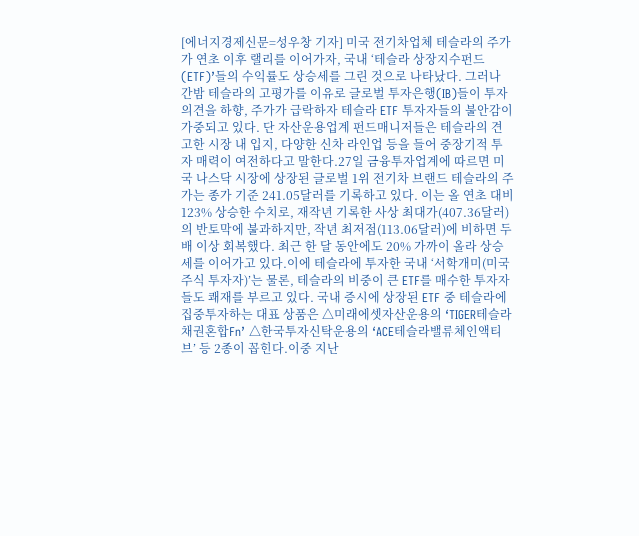[에너지경제신문=성우창 기자] 미국 전기차업체 테슬라의 주가가 연초 이후 랠리를 이어가자, 국내 ‘테슬라 상장지수펀드(ETF)’들의 수익률도 상승세를 그린 것으로 나타났다. 그러나 간밤 테슬라의 고평가를 이유로 글로벌 투자은행(IB)들이 투자 의견을 하향, 주가가 급락하자 테슬라 ETF 투자자들의 불안감이 가중되고 있다. 단 자산운용업계 펀드매니저들은 테슬라의 견고한 시장 내 입지, 다양한 신차 라인업 등을 들어 중장기적 투자 매력이 여전하다고 말한다.27일 금융투자업계에 따르면 미국 나스닥 시장에 상장된 글로벌 1위 전기차 브랜드 테슬라의 주가는 종가 기준 241.05달러를 기록하고 있다. 이는 올 연초 대비 123% 상승한 수치로, 재작년 기록한 사상 최대가(407.36달러)의 반토막에 불과하지만, 작년 최저점(113.06달러)에 비하면 두 배 이상 회복했다. 최근 한 달 동안에도 20% 가까이 올라 상승세를 이어가고 있다.이에 테슬라에 투자한 국내 ‘서학개미(미국 주식 투자자)’는 물론, 테슬라의 비중이 큰 ETF를 매수한 투자자들도 쾌재를 부르고 있다. 국내 증시에 상장된 ETF 중 테슬라에 집중투자하는 대표 상품은 △미래에셋자산운용의 ‘TIGER테슬라채권혼합Fn’ △한국투자신탁운용의 ‘ACE테슬라밸류체인액티브’ 등 2종이 꼽힌다.이중 지난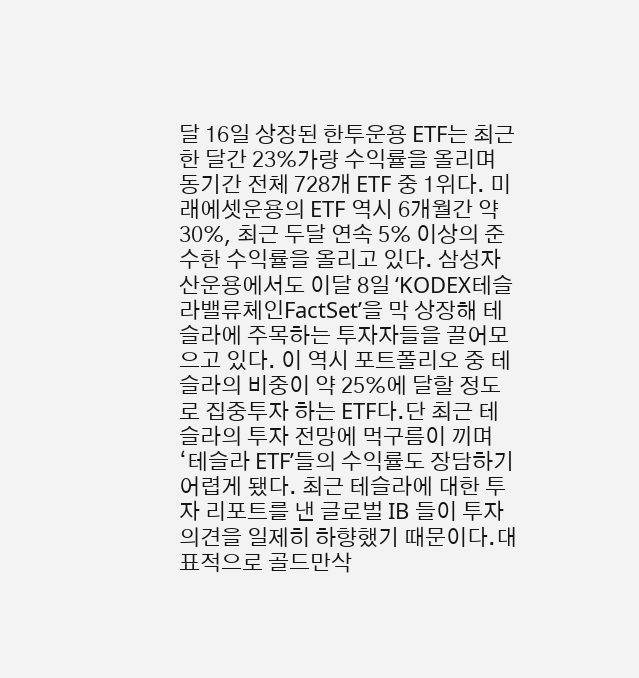달 16일 상장된 한투운용 ETF는 최근 한 달간 23%가량 수익률을 올리며 동기간 전체 728개 ETF 중 1위다. 미래에셋운용의 ETF 역시 6개월간 약 30%, 최근 두달 연속 5% 이상의 준수한 수익률을 올리고 있다. 삼성자산운용에서도 이달 8일 ‘KODEX테슬라밸류체인FactSet’을 막 상장해 테슬라에 주목하는 투자자들을 끌어모으고 있다. 이 역시 포트폴리오 중 테슬라의 비중이 약 25%에 달할 정도로 집중투자 하는 ETF다.단 최근 테슬라의 투자 전망에 먹구름이 끼며 ‘테슬라 ETF’들의 수익률도 장담하기 어렵게 됐다. 최근 테슬라에 대한 투자 리포트를 낸 글로벌 IB 들이 투자 의견을 일제히 하향했기 때문이다.대표적으로 골드만삭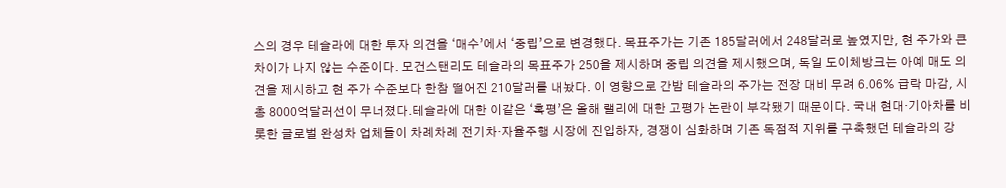스의 경우 테슬라에 대한 투자 의견을 ‘매수’에서 ‘중립’으로 변경했다. 목표주가는 기존 185달러에서 248달러로 높였지만, 현 주가와 큰 차이가 나지 않는 수준이다. 모건스탠리도 테슬라의 목표주가 250을 제시하며 중립 의견을 제시했으며, 독일 도이체방크는 아예 매도 의견을 제시하고 현 주가 수준보다 한참 떨어진 210달러를 내놨다. 이 영향으로 간밤 테슬라의 주가는 전장 대비 무려 6.06% 급락 마감, 시총 8000억달러선이 무너졌다.테슬라에 대한 이같은 ‘혹평’은 올해 랠리에 대한 고평가 논란이 부각됐기 때문이다. 국내 현대·기아차를 비롯한 글로벌 완성차 업체들이 차례차례 전기차·자율주행 시장에 진입하자, 경쟁이 심화하며 기존 독점적 지위를 구축했던 테슬라의 강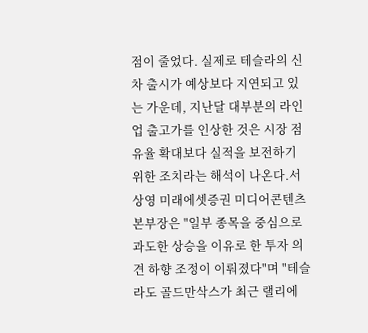점이 줄었다. 실제로 테슬라의 신차 출시가 예상보다 지연되고 있는 가운데, 지난달 대부분의 라인업 출고가를 인상한 것은 시장 점유율 확대보다 실적을 보전하기 위한 조치라는 해석이 나온다.서상영 미래에셋증권 미디어콘텐츠본부장은 "일부 종목을 중심으로 과도한 상승을 이유로 한 투자 의견 하향 조정이 이뤄졌다"며 "테슬라도 골드만삭스가 최근 랠리에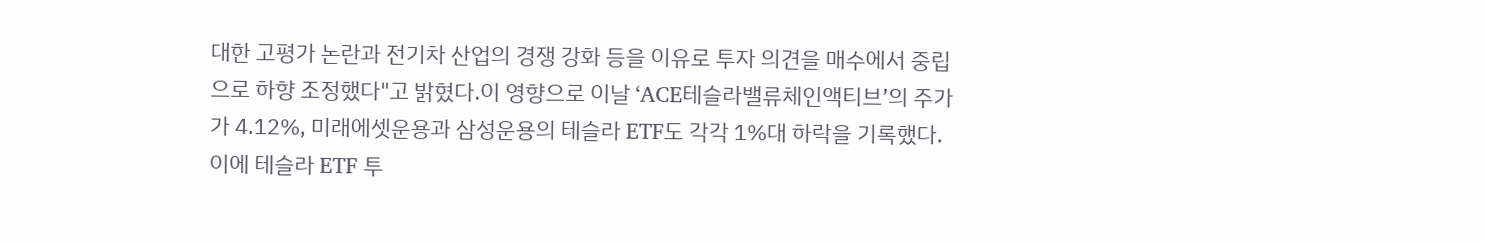대한 고평가 논란과 전기차 산업의 경쟁 강화 등을 이유로 투자 의견을 매수에서 중립으로 하향 조정했다"고 밝혔다.이 영향으로 이날 ‘ACE테슬라밸류체인액티브’의 주가가 4.12%, 미래에셋운용과 삼성운용의 테슬라 ETF도 각각 1%대 하락을 기록했다. 이에 테슬라 ETF 투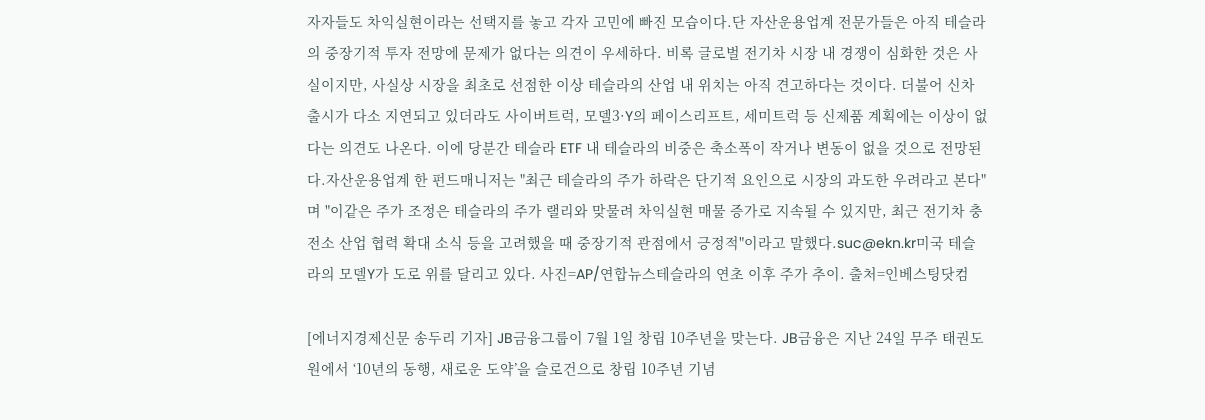자자들도 차익실현이라는 선택지를 놓고 각자 고민에 빠진 모습이다.단 자산운용업계 전문가들은 아직 테슬라의 중장기적 투자 전망에 문제가 없다는 의견이 우세하다. 비록 글로벌 전기차 시장 내 경쟁이 심화한 것은 사실이지만, 사실상 시장을 최초로 선점한 이상 테슬라의 산업 내 위치는 아직 견고하다는 것이다. 더불어 신차 출시가 다소 지연되고 있더라도 사이버트럭, 모델3·Y의 페이스리프트, 세미트럭 등 신제품 계획에는 이상이 없다는 의견도 나온다. 이에 당분간 테슬라 ETF 내 테슬라의 비중은 축소폭이 작거나 변동이 없을 것으로 전망된다.자산운용업계 한 펀드매니저는 "최근 테슬라의 주가 하락은 단기적 요인으로 시장의 과도한 우려라고 본다"며 "이같은 주가 조정은 테슬라의 주가 랠리와 맞물려 차익실현 매물 증가로 지속될 수 있지만, 최근 전기차 충전소 산업 협력 확대 소식 등을 고려했을 때 중장기적 관점에서 긍정적"이라고 말했다.suc@ekn.kr미국 테슬라의 모델Y가 도로 위를 달리고 있다. 사진=AP/연합뉴스테슬라의 연초 이후 주가 추이. 출처=인베스팅닷컴

[에너지경제신문 송두리 기자] JB금융그룹이 7월 1일 창립 10주년을 맞는다. JB금융은 지난 24일 무주 태권도원에서 ‘10년의 동행, 새로운 도약’을 슬로건으로 창립 10주년 기념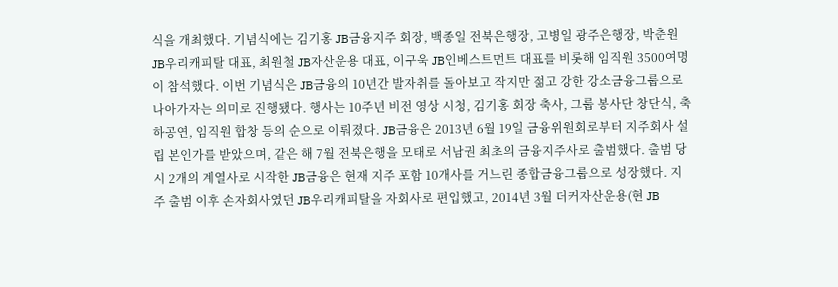식을 개최했다. 기념식에는 김기홍 JB금융지주 회장, 백종일 전북은행장, 고병일 광주은행장, 박춘원 JB우리캐피탈 대표, 최원철 JB자산운용 대표, 이구욱 JB인베스트먼트 대표를 비롯해 임직원 3500여명이 참석했다. 이번 기념식은 JB금융의 10년간 발자취를 돌아보고 작지만 젊고 강한 강소금융그룹으로 나아가자는 의미로 진행됐다. 행사는 10주년 비전 영상 시청, 김기홍 회장 축사, 그룹 봉사단 창단식, 축하공연, 임직원 합창 등의 순으로 이뤄졌다. JB금융은 2013년 6월 19일 금융위원회로부터 지주회사 설립 본인가를 받았으며, 같은 해 7월 전북은행을 모태로 서남권 최초의 금융지주사로 출범했다. 출범 당시 2개의 계열사로 시작한 JB금융은 현재 지주 포함 10개사를 거느린 종합금융그룹으로 성장했다. 지주 출범 이후 손자회사였던 JB우리캐피탈을 자회사로 편입했고, 2014년 3월 더커자산운용(현 JB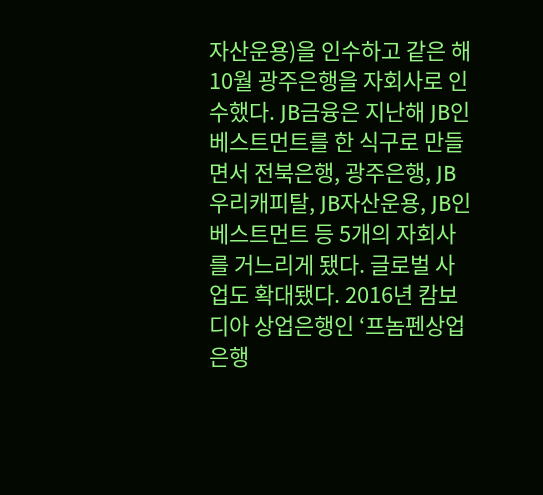자산운용)을 인수하고 같은 해 10월 광주은행을 자회사로 인수했다. JB금융은 지난해 JB인베스트먼트를 한 식구로 만들면서 전북은행, 광주은행, JB우리캐피탈, JB자산운용, JB인베스트먼트 등 5개의 자회사를 거느리게 됐다. 글로벌 사업도 확대됐다. 2016년 캄보디아 상업은행인 ‘프놈펜상업은행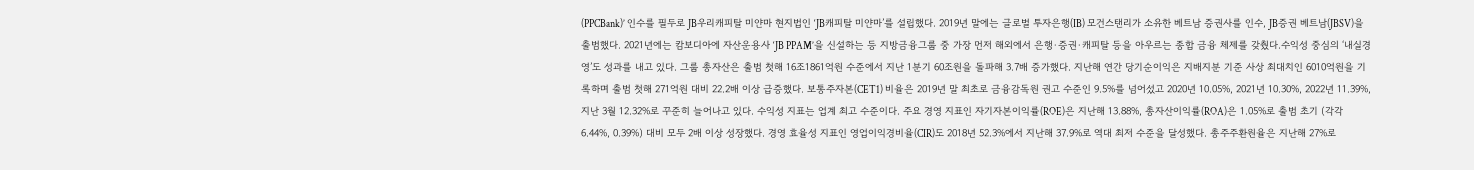(PPCBank)’ 인수를 필두로 JB우리캐피탈 미얀마 현지법인 ‘JB캐피탈 미얀마’를 설립했다. 2019년 말에는 글로벌 투자은행(IB) 모건스탠리가 소유한 베트남 증권사를 인수, JB증권 베트남(JBSV)을 출범했다. 2021년에는 캄보디아에 자산운용사 ‘JB PPAM’을 신설하는 등 지방금융그룹 중 가장 먼저 해외에서 은행·증권·캐피탈 등을 아우르는 종합 금융 체제를 갖췄다.수익성 중심의 ‘내실경영’도 성과를 내고 있다. 그룹 총자산은 출범 첫해 16조1861억원 수준에서 지난 1분기 60조원을 돌파해 3.7배 증가했다. 지난해 연간 당기순이익은 지배지분 기준 사상 최대치인 6010억원을 기록하며 출범 첫해 271억원 대비 22.2배 이상 급증했다. 보통주자본(CET1) 비율은 2019년 말 최초로 금융감독원 권고 수준인 9.5%를 넘어섰고 2020년 10.05%, 2021년 10.30%, 2022년 11.39%, 지난 3월 12.32%로 꾸준히 늘어나고 있다. 수익성 지표는 업계 최고 수준이다. 주요 경영 지표인 자기자본이익률(ROE)은 지난해 13.88%, 총자산이익률(ROA)은 1.05%로 출범 초기 (각각 6.44%, 0.39%) 대비 모두 2배 이상 성장했다. 경영 효율성 지표인 영업이익경비율(CIR)도 2018년 52.3%에서 지난해 37.9%로 역대 최저 수준을 달성했다. 총주주환원율은 지난해 27%로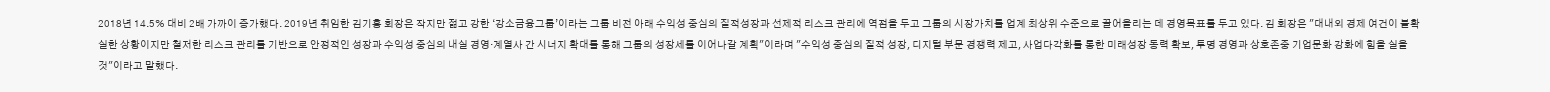2018년 14.5% 대비 2배 가까이 증가했다. 2019년 취임한 김기홍 회장은 작지만 젊고 강한 ‘강소금융그룹’이라는 그룹 비전 아래 수익성 중심의 질적성장과 선제적 리스크 관리에 역점을 두고 그룹의 시장가치를 업계 최상위 수준으로 끌어올리는 데 경영목표를 두고 있다. 김 회장은 "대내외 경제 여건이 불확실한 상황이지만 철저한 리스크 관리를 기반으로 안정적인 성장과 수익성 중심의 내실 경영·계열사 간 시너지 확대를 통해 그룹의 성장세를 이어나갈 계획"이라며 "수익성 중심의 질적 성장, 디지털 부문 경쟁력 제고, 사업다각화를 통한 미래성장 동력 확보, 투명 경영과 상호존중 기업문화 강화에 힘을 실을 것"이라고 말했다.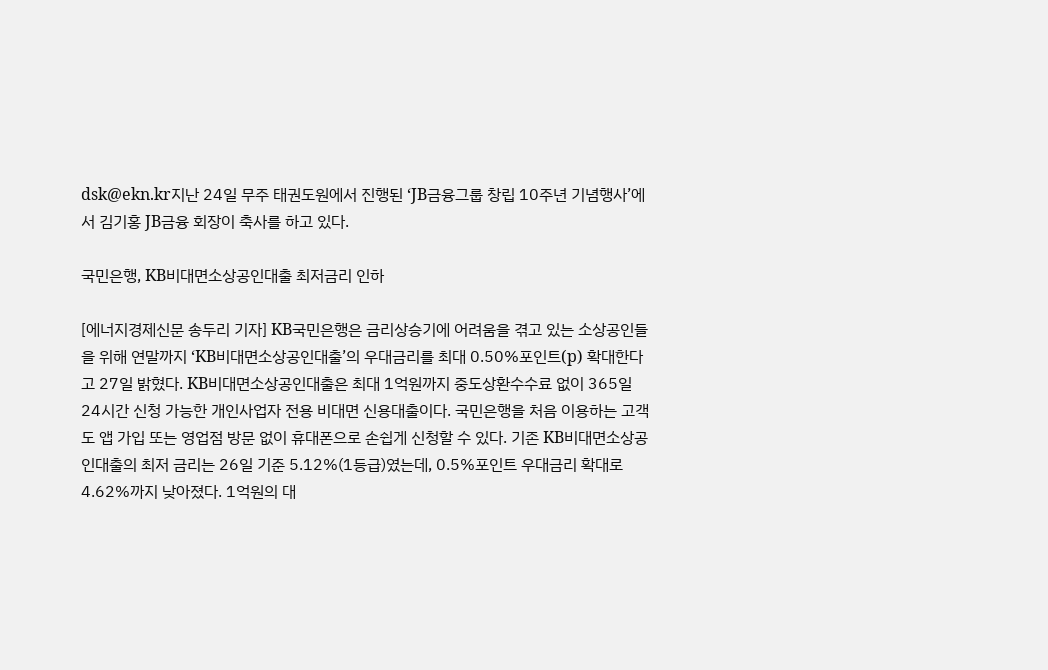dsk@ekn.kr지난 24일 무주 태권도원에서 진행된 ‘JB금융그룹 창립 10주년 기념행사’에서 김기홍 JB금융 회장이 축사를 하고 있다.

국민은행, KB비대면소상공인대출 최저금리 인하

[에너지경제신문 송두리 기자] KB국민은행은 금리상승기에 어려움을 겪고 있는 소상공인들을 위해 연말까지 ‘KB비대면소상공인대출’의 우대금리를 최대 0.50%포인트(p) 확대한다고 27일 밝혔다. KB비대면소상공인대출은 최대 1억원까지 중도상환수수료 없이 365일 24시간 신청 가능한 개인사업자 전용 비대면 신용대출이다. 국민은행을 처음 이용하는 고객도 앱 가입 또는 영업점 방문 없이 휴대폰으로 손쉽게 신청할 수 있다. 기존 KB비대면소상공인대출의 최저 금리는 26일 기준 5.12%(1등급)였는데, 0.5%포인트 우대금리 확대로 4.62%까지 낮아졌다. 1억원의 대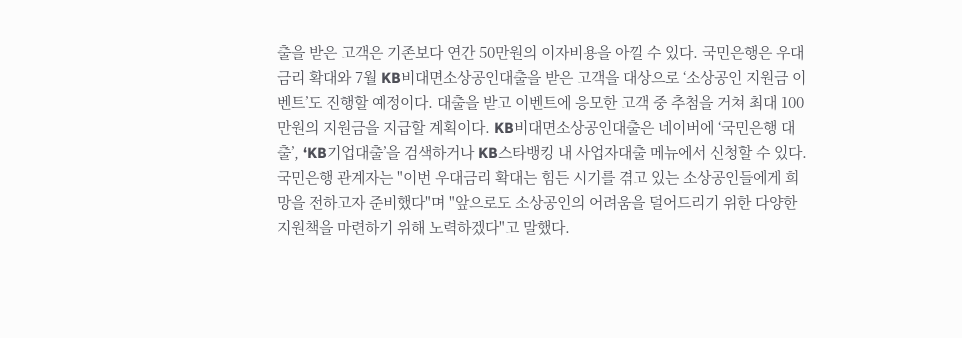출을 받은 고객은 기존보다 연간 50만원의 이자비용을 아낄 수 있다. 국민은행은 우대금리 확대와 7월 KB비대면소상공인대출을 받은 고객을 대상으로 ‘소상공인 지원금 이벤트’도 진행할 예정이다. 대출을 받고 이벤트에 응모한 고객 중 추첨을 거쳐 최대 100만원의 지원금을 지급할 계획이다. KB비대면소상공인대출은 네이버에 ‘국민은행 대출’, ‘KB기업대출’을 검색하거나 KB스타뱅킹 내 사업자대출 메뉴에서 신청할 수 있다. 국민은행 관계자는 "이번 우대금리 확대는 힘든 시기를 겪고 있는 소상공인들에게 희망을 전하고자 준비했다"며 "앞으로도 소상공인의 어려움을 덜어드리기 위한 다양한 지원책을 마련하기 위해 노력하겠다"고 말했다.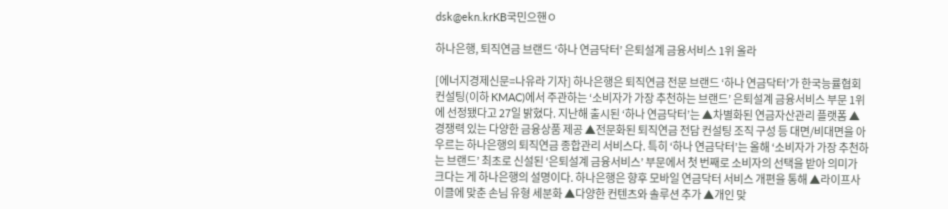dsk@ekn.krKB국민으핸ㅇ

하나은행, 퇴직연금 브랜드 ‘하나 연금닥터’ 은퇴설계 금융서비스 1위 올라

[에너지경제신문=나유라 기자] 하나은행은 퇴직연금 전문 브랜드 ‘하나 연금닥터’가 한국능률협회컨설팅(이하 KMAC)에서 주관하는 ‘소비자가 가장 추천하는 브랜드’ 은퇴설계 금융서비스 부문 1위에 선정됐다고 27일 밝혔다. 지난해 출시된 ‘하나 연금닥터’는 ▲차별화된 연금자산관리 플랫폼 ▲경쟁력 있는 다양한 금융상품 제공 ▲전문화된 퇴직연금 전담 컨설팅 조직 구성 등 대면/비대면을 아우르는 하나은행의 퇴직연금 종합관리 서비스다. 특히 ‘하나 연금닥터’는 올해 ‘소비자가 가장 추천하는 브랜드’ 최초로 신설된 ‘은퇴설계 금융서비스’ 부문에서 첫 번째로 소비자의 선택을 받아 의미가 크다는 게 하나은행의 설명이다. 하나은행은 향후 모바일 연금닥터 서비스 개편을 통해 ▲라이프사이클에 맞춘 손님 유형 세분화 ▲다양한 컨텐츠와 솔루션 추가 ▲개인 맞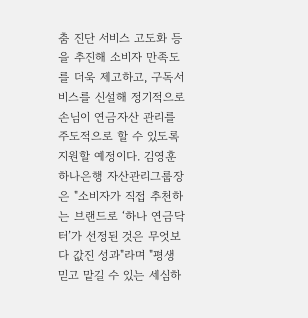춤 진단 서비스 고도화 등을 추진해 소비자 만족도를 더욱 제고하고, 구독서비스를 신설해 정기적으로 손님이 연금자산 관리를 주도적으로 할 수 있도록 지원할 예정이다. 김영훈 하나은행 자산관리그룹장은 "소비자가 직접 추천하는 브랜드로 ‘하나 연금닥터’가 선정된 것은 무엇보다 값진 성과"라며 "평생 믿고 맡길 수 있는 세심하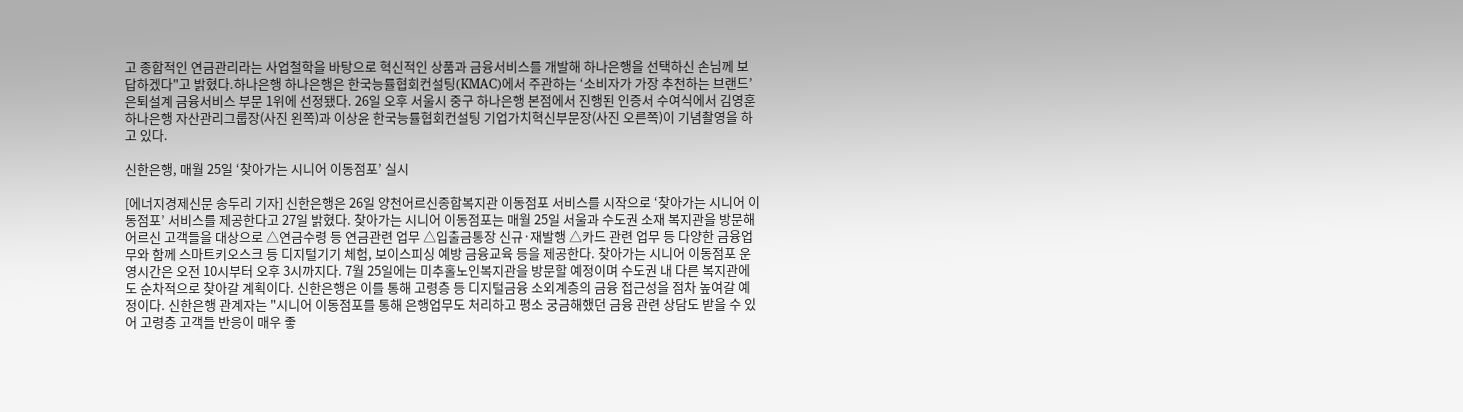고 종합적인 연금관리라는 사업철학을 바탕으로 혁신적인 상품과 금융서비스를 개발해 하나은행을 선택하신 손님께 보답하겠다"고 밝혔다.하나은행 하나은행은 한국능률협회컨설팅(KMAC)에서 주관하는 ‘소비자가 가장 추천하는 브랜드’ 은퇴설계 금융서비스 부문 1위에 선정됐다. 26일 오후 서울시 중구 하나은행 본점에서 진행된 인증서 수여식에서 김영훈 하나은행 자산관리그룹장(사진 왼쪽)과 이상윤 한국능률협회컨설팅 기업가치혁신부문장(사진 오른쪽)이 기념촬영을 하고 있다.

신한은행, 매월 25일 ‘찾아가는 시니어 이동점포’ 실시

[에너지경제신문 송두리 기자] 신한은행은 26일 양천어르신종합복지관 이동점포 서비스를 시작으로 ‘찾아가는 시니어 이동점포’ 서비스를 제공한다고 27일 밝혔다. 찾아가는 시니어 이동점포는 매월 25일 서울과 수도권 소재 복지관을 방문해 어르신 고객들을 대상으로 △연금수령 등 연금관련 업무 △입출금통장 신규·재발행 △카드 관련 업무 등 다양한 금융업무와 함께 스마트키오스크 등 디지털기기 체험, 보이스피싱 예방 금융교육 등을 제공한다. 찾아가는 시니어 이동점포 운영시간은 오전 10시부터 오후 3시까지다. 7월 25일에는 미추홀노인복지관을 방문할 예정이며 수도권 내 다른 복지관에도 순차적으로 찾아갈 계획이다. 신한은행은 이를 통해 고령층 등 디지털금융 소외계층의 금융 접근성을 점차 높여갈 예정이다. 신한은행 관계자는 "시니어 이동점포를 통해 은행업무도 처리하고 평소 궁금해했던 금융 관련 상담도 받을 수 있어 고령층 고객들 반응이 매우 좋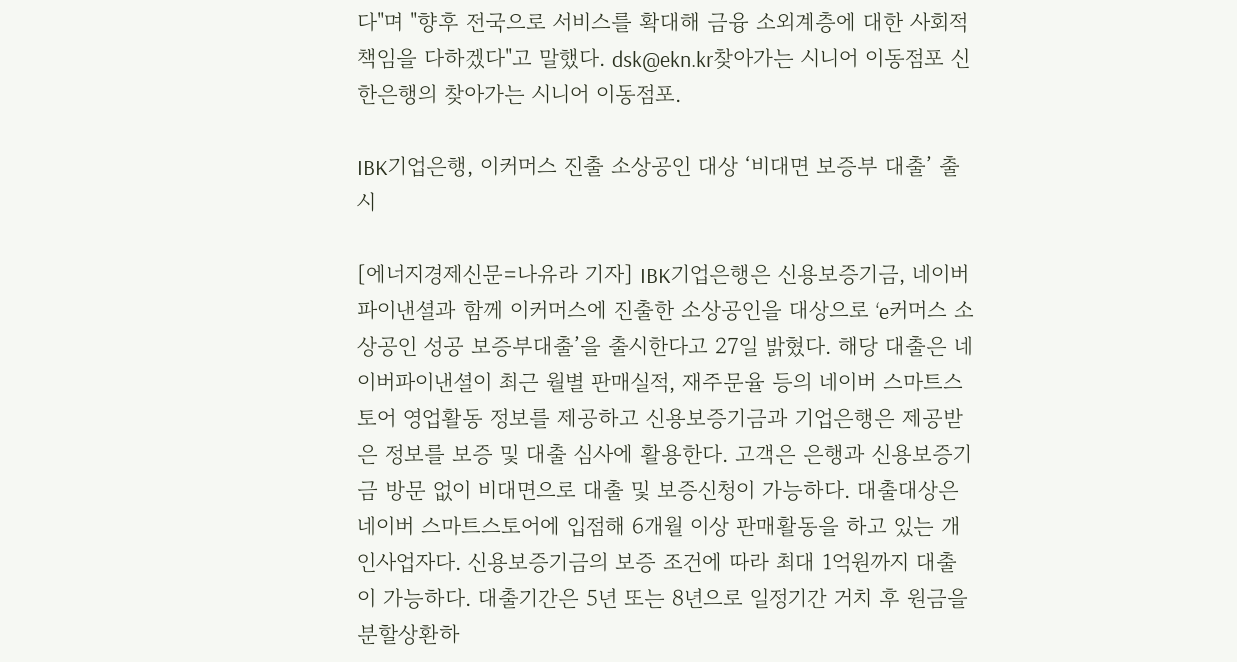다"며 "향후 전국으로 서비스를 확대해 금융 소외계층에 대한 사회적 책임을 다하겠다"고 말했다. dsk@ekn.kr찾아가는 시니어 이동점포 신한은행의 찾아가는 시니어 이동점포.

IBK기업은행, 이커머스 진출 소상공인 대상 ‘비대면 보증부 대출’ 출시

[에너지경제신문=나유라 기자] IBK기업은행은 신용보증기금, 네이버파이낸셜과 함께 이커머스에 진출한 소상공인을 대상으로 ‘e커머스 소상공인 성공 보증부대출’을 출시한다고 27일 밝혔다. 해당 대출은 네이버파이낸셜이 최근 월별 판매실적, 재주문율 등의 네이버 스마트스토어 영업활동 정보를 제공하고 신용보증기금과 기업은행은 제공받은 정보를 보증 및 대출 심사에 활용한다. 고객은 은행과 신용보증기금 방문 없이 비대면으로 대출 및 보증신청이 가능하다. 대출대상은 네이버 스마트스토어에 입점해 6개월 이상 판매활동을 하고 있는 개인사업자다. 신용보증기금의 보증 조건에 따라 최대 1억원까지 대출이 가능하다. 대출기간은 5년 또는 8년으로 일정기간 거치 후 원금을 분할상환하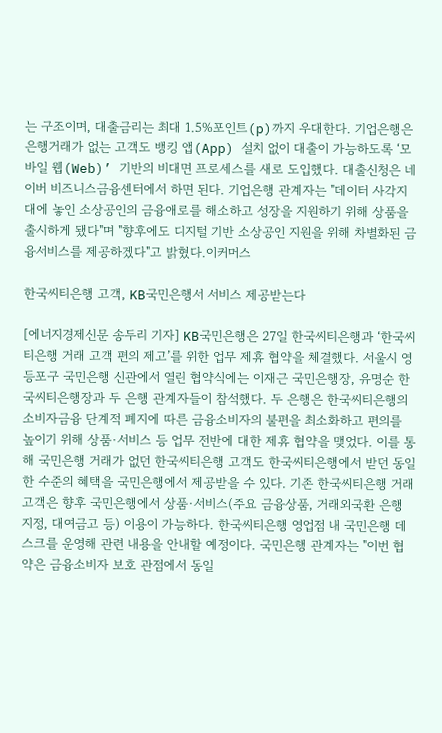는 구조이며, 대출금리는 최대 1.5%포인트(p)까지 우대한다. 기업은행은 은행거래가 없는 고객도 뱅킹 앱(App) 설치 없이 대출이 가능하도록 ‘모바일 웹(Web)’ 기반의 비대면 프로세스를 새로 도입했다. 대출신청은 네이버 비즈니스금융센터에서 하면 된다. 기업은행 관계자는 "데이터 사각지대에 놓인 소상공인의 금융애로를 해소하고 성장을 지원하기 위해 상품을 출시하게 됐다"며 "향후에도 디지털 기반 소상공인 지원을 위해 차별화된 금융서비스를 제공하겠다"고 밝혔다.이커머스

한국씨티은행 고객, KB국민은행서 서비스 제공받는다

[에너지경제신문 송두리 기자] KB국민은행은 27일 한국씨티은행과 ‘한국씨티은행 거래 고객 편의 제고’를 위한 업무 제휴 협약을 체결했다. 서울시 영등포구 국민은행 신관에서 열린 협약식에는 이재근 국민은행장, 유명순 한국씨티은행장과 두 은행 관계자들이 참석했다. 두 은행은 한국씨티은행의 소비자금융 단계적 폐지에 따른 금융소비자의 불편을 최소화하고 편의를 높이기 위해 상품·서비스 등 업무 전반에 대한 제휴 협약을 맺었다. 이를 통해 국민은행 거래가 없던 한국씨티은행 고객도 한국씨티은행에서 받던 동일한 수준의 혜택을 국민은행에서 제공받을 수 있다. 기존 한국씨티은행 거래 고객은 향후 국민은행에서 상품·서비스(주요 금융상품, 거래외국환 은행 지정, 대여금고 등) 이용이 가능하다. 한국씨티은행 영업점 내 국민은행 데스크를 운영해 관련 내용을 안내할 예정이다. 국민은행 관계자는 "이번 협약은 금융소비자 보호 관점에서 동일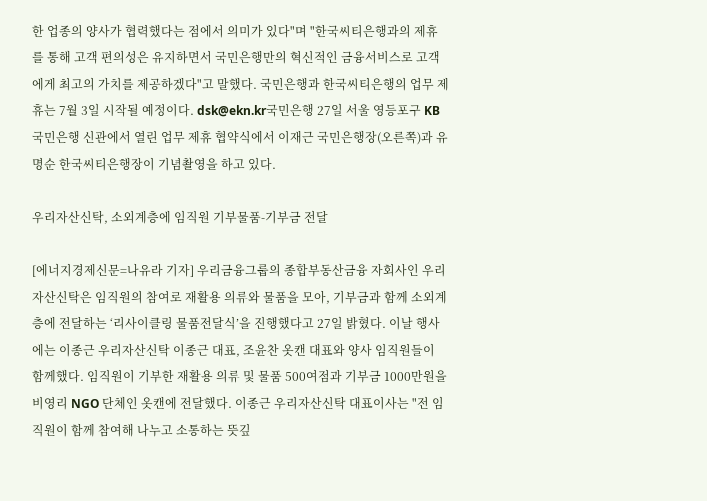한 업종의 양사가 협력했다는 점에서 의미가 있다"며 "한국씨티은행과의 제휴를 통해 고객 편의성은 유지하면서 국민은행만의 혁신적인 금융서비스로 고객에게 최고의 가치를 제공하겠다"고 말했다. 국민은행과 한국씨티은행의 업무 제휴는 7월 3일 시작될 예정이다. dsk@ekn.kr국민은행 27일 서울 영등포구 KB국민은행 신관에서 열린 업무 제휴 협약식에서 이재근 국민은행장(오른쪽)과 유명순 한국씨티은행장이 기념촬영을 하고 있다.

우리자산신탁, 소외계층에 임직원 기부물품-기부금 전달

[에너지경제신문=나유라 기자] 우리금융그룹의 종합부동산금융 자회사인 우리자산신탁은 임직원의 참여로 재활용 의류와 물품을 모아, 기부금과 함께 소외계층에 전달하는 ‘리사이클링 물품전달식’을 진행했다고 27일 밝혔다. 이날 행사에는 이종근 우리자산신탁 이종근 대표, 조윤찬 옷캔 대표와 양사 임직원들이 함께했다. 임직원이 기부한 재활용 의류 및 물품 500여점과 기부금 1000만원을 비영리 NGO 단체인 옷캔에 전달했다. 이종근 우리자산신탁 대표이사는 "전 임직원이 함께 참여해 나누고 소통하는 뜻깊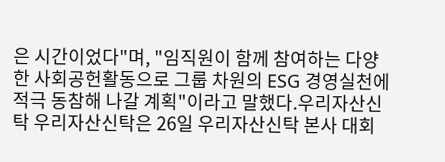은 시간이었다"며, "임직원이 함께 참여하는 다양한 사회공헌활동으로 그룹 차원의 ESG 경영실천에 적극 동참해 나갈 계획"이라고 말했다.우리자산신탁 우리자산신탁은 26일 우리자산신탁 본사 대회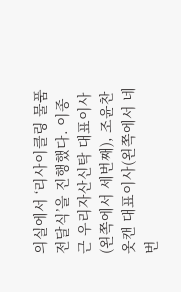의실에서 ‘리사이클링 물품 전달식’을 진행했다. 이종근 우리자산신탁 대표이사(왼쪽에서 세번째), 조윤찬 옷캔 대표이사(왼쪽에서 네번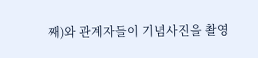째)와 관계자들이 기념사진을 촬영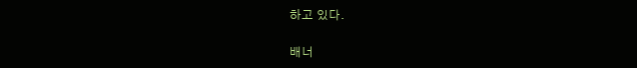하고 있다.

배너